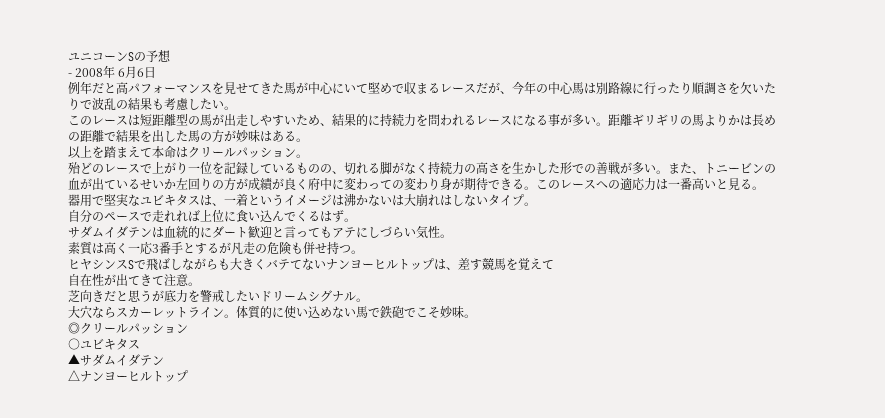ユニコーンSの予想
- 2008年 6月6日
例年だと高パフォーマンスを見せてきた馬が中心にいて堅めで収まるレースだが、今年の中心馬は別路線に行ったり順調さを欠いたりで波乱の結果も考慮したい。
このレースは短距離型の馬が出走しやすいため、結果的に持続力を問われるレースになる事が多い。距離ギリギリの馬よりかは長めの距離で結果を出した馬の方が妙味はある。
以上を踏まえて本命はクリールパッション。
殆どのレースで上がり一位を記録しているものの、切れる脚がなく持続力の高さを生かした形での善戦が多い。また、トニービンの血が出ているせいか左回りの方が成績が良く府中に変わっての変わり身が期待できる。このレースへの適応力は一番高いと見る。
器用で堅実なユビキタスは、一着というイメージは沸かないは大崩れはしないタイプ。
自分のペースで走れれば上位に食い込んでくるはず。
サダムイダテンは血統的にダート歓迎と言ってもアテにしづらい気性。
素質は高く一応3番手とするが凡走の危険も併せ持つ。
ヒヤシンスSで飛ばしながらも大きくバテてないナンヨーヒルトップは、差す競馬を覚えて
自在性が出てきて注意。
芝向きだと思うが底力を警戒したいドリームシグナル。
大穴ならスカーレットライン。体質的に使い込めない馬で鉄砲でこそ妙味。
◎クリールパッション
○ユビキタス
▲サダムイダテン
△ナンヨーヒルトップ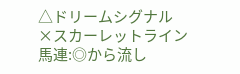△ドリームシグナル
×スカーレットライン
馬連:◎から流し